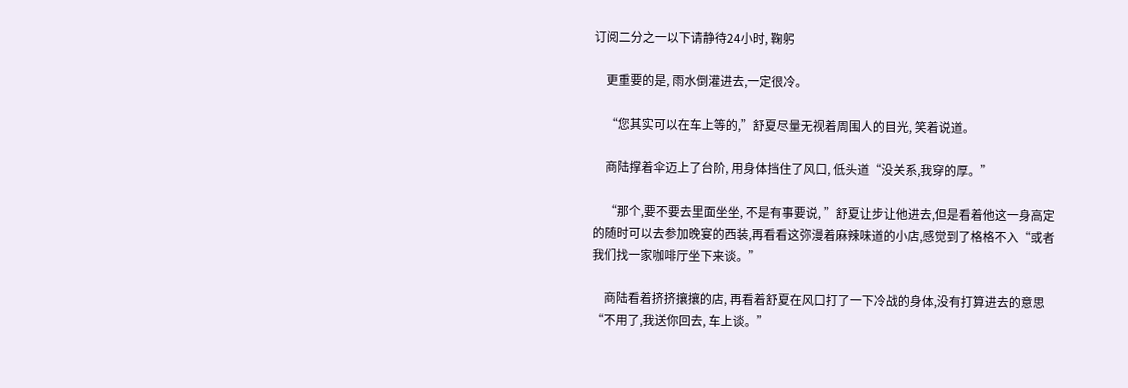订阅二分之一以下请静待24小时, 鞠躬

    更重要的是, 雨水倒灌进去,一定很冷。

    “您其实可以在车上等的,”舒夏尽量无视着周围人的目光, 笑着说道。

    商陆撑着伞迈上了台阶, 用身体挡住了风口, 低头道“没关系,我穿的厚。”

    “那个,要不要去里面坐坐, 不是有事要说, ”舒夏让步让他进去,但是看着他这一身高定的随时可以去参加晚宴的西装,再看看这弥漫着麻辣味道的小店,感觉到了格格不入“或者我们找一家咖啡厅坐下来谈。”

    商陆看着挤挤攘攘的店, 再看着舒夏在风口打了一下冷战的身体,没有打算进去的意思“不用了,我送你回去, 车上谈。”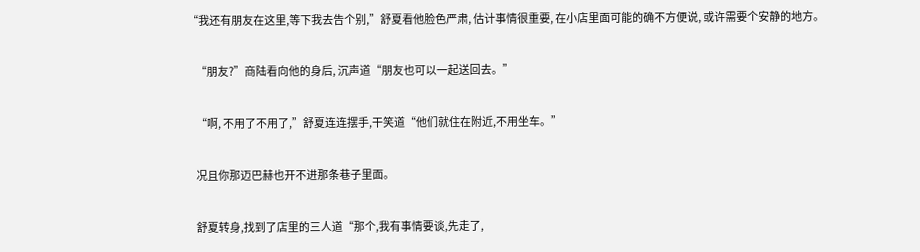“我还有朋友在这里,等下我去告个别,”舒夏看他脸色严肃, 估计事情很重要, 在小店里面可能的确不方便说, 或许需要个安静的地方。

    “朋友?”商陆看向他的身后, 沉声道“朋友也可以一起送回去。”

    “啊, 不用了不用了,”舒夏连连摆手,干笑道“他们就住在附近,不用坐车。”

    况且你那迈巴赫也开不进那条巷子里面。

    舒夏转身,找到了店里的三人道“那个,我有事情要谈,先走了,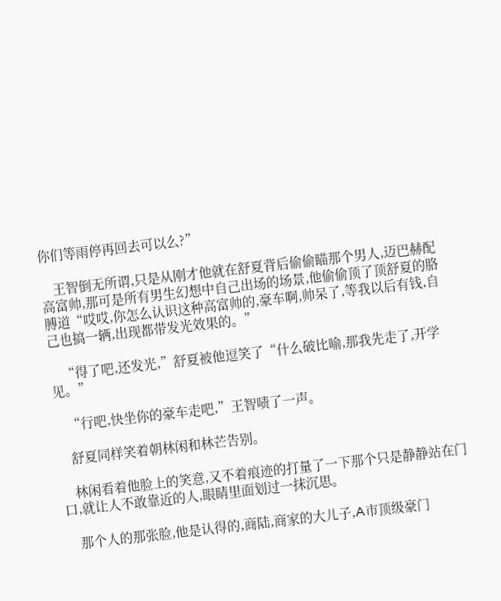你们等雨停再回去可以么?”

    王智倒无所谓,只是从刚才他就在舒夏背后偷偷瞄那个男人,迈巴赫配高富帅,那可是所有男生幻想中自己出场的场景,他偷偷顶了顶舒夏的胳膊道“哎哎,你怎么认识这种高富帅的,豪车啊,帅呆了,等我以后有钱,自己也搞一辆,出现都带发光效果的。”

    “得了吧,还发光,”舒夏被他逗笑了“什么破比喻,那我先走了,开学见。”

    “行吧,快坐你的豪车走吧,”王智啧了一声。

    舒夏同样笑着朝林闲和林芒告别。

    林闲看着他脸上的笑意,又不着痕迹的打量了一下那个只是静静站在门口,就让人不敢靠近的人,眼睛里面划过一抹沉思。

    那个人的那张脸,他是认得的,商陆,商家的大儿子,A市顶级豪门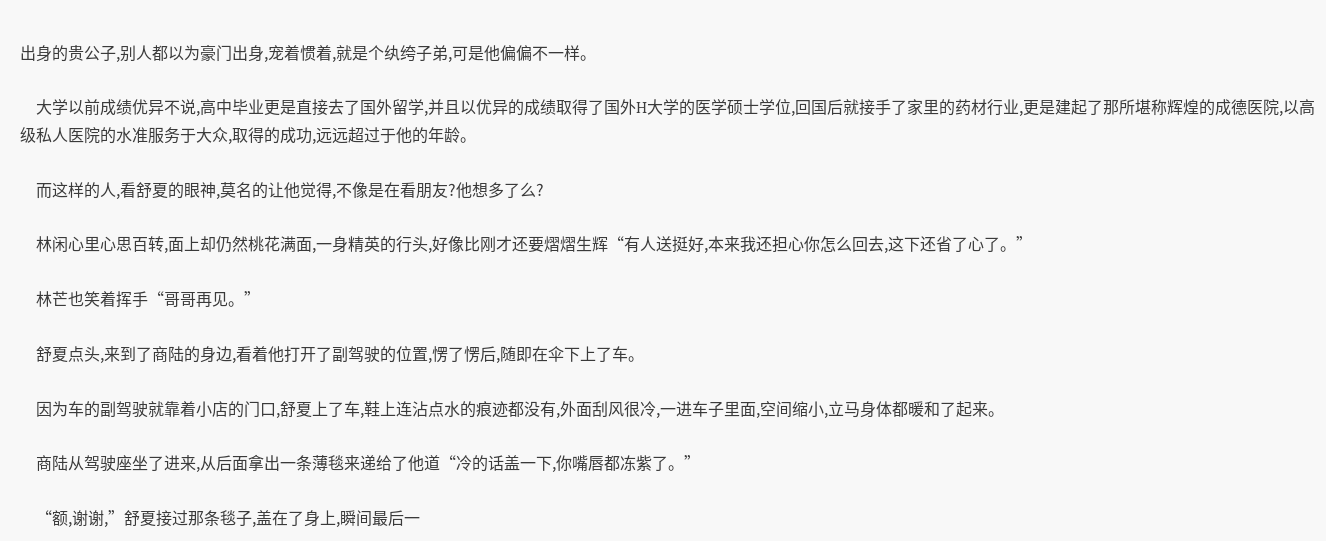出身的贵公子,别人都以为豪门出身,宠着惯着,就是个纨绔子弟,可是他偏偏不一样。

    大学以前成绩优异不说,高中毕业更是直接去了国外留学,并且以优异的成绩取得了国外H大学的医学硕士学位,回国后就接手了家里的药材行业,更是建起了那所堪称辉煌的成德医院,以高级私人医院的水准服务于大众,取得的成功,远远超过于他的年龄。

    而这样的人,看舒夏的眼神,莫名的让他觉得,不像是在看朋友?他想多了么?

    林闲心里心思百转,面上却仍然桃花满面,一身精英的行头,好像比刚才还要熠熠生辉“有人送挺好,本来我还担心你怎么回去,这下还省了心了。”

    林芒也笑着挥手“哥哥再见。”

    舒夏点头,来到了商陆的身边,看着他打开了副驾驶的位置,愣了愣后,随即在伞下上了车。

    因为车的副驾驶就靠着小店的门口,舒夏上了车,鞋上连沾点水的痕迹都没有,外面刮风很冷,一进车子里面,空间缩小,立马身体都暖和了起来。

    商陆从驾驶座坐了进来,从后面拿出一条薄毯来递给了他道“冷的话盖一下,你嘴唇都冻紫了。”

    “额,谢谢,”舒夏接过那条毯子,盖在了身上,瞬间最后一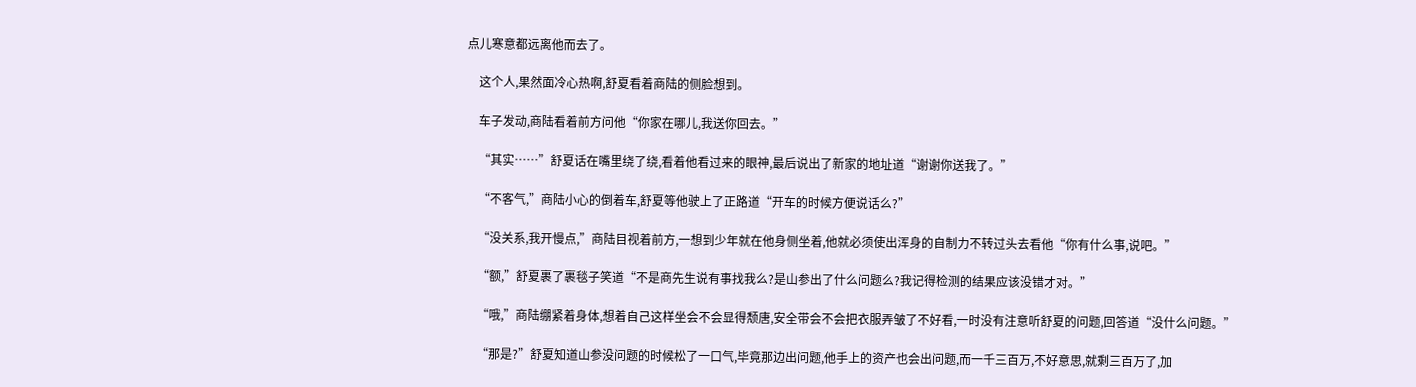点儿寒意都远离他而去了。

    这个人,果然面冷心热啊,舒夏看着商陆的侧脸想到。

    车子发动,商陆看着前方问他“你家在哪儿,我送你回去。”

    “其实……”舒夏话在嘴里绕了绕,看着他看过来的眼神,最后说出了新家的地址道“谢谢你送我了。”

    “不客气,”商陆小心的倒着车,舒夏等他驶上了正路道“开车的时候方便说话么?”

    “没关系,我开慢点,”商陆目视着前方,一想到少年就在他身侧坐着,他就必须使出浑身的自制力不转过头去看他“你有什么事,说吧。”

    “额,”舒夏裹了裹毯子笑道“不是商先生说有事找我么?是山参出了什么问题么?我记得检测的结果应该没错才对。”

    “哦,”商陆绷紧着身体,想着自己这样坐会不会显得颓唐,安全带会不会把衣服弄皱了不好看,一时没有注意听舒夏的问题,回答道“没什么问题。”

    “那是?”舒夏知道山参没问题的时候松了一口气,毕竟那边出问题,他手上的资产也会出问题,而一千三百万,不好意思,就剩三百万了,加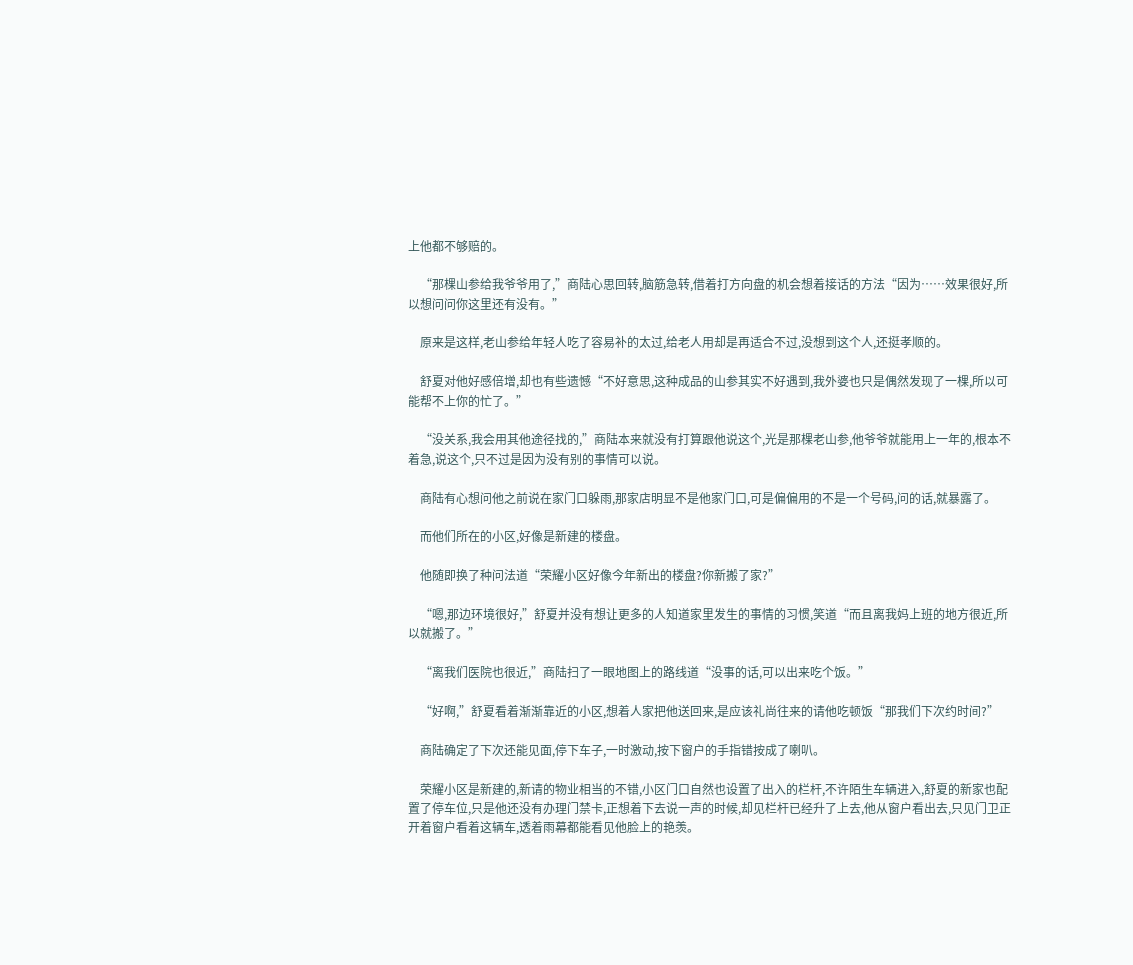上他都不够赔的。

    “那棵山参给我爷爷用了,”商陆心思回转,脑筋急转,借着打方向盘的机会想着接话的方法“因为……效果很好,所以想问问你这里还有没有。”

    原来是这样,老山参给年轻人吃了容易补的太过,给老人用却是再适合不过,没想到这个人,还挺孝顺的。

    舒夏对他好感倍增,却也有些遗憾“不好意思,这种成品的山参其实不好遇到,我外婆也只是偶然发现了一棵,所以可能帮不上你的忙了。”

    “没关系,我会用其他途径找的,”商陆本来就没有打算跟他说这个,光是那棵老山参,他爷爷就能用上一年的,根本不着急,说这个,只不过是因为没有别的事情可以说。

    商陆有心想问他之前说在家门口躲雨,那家店明显不是他家门口,可是偏偏用的不是一个号码,问的话,就暴露了。

    而他们所在的小区,好像是新建的楼盘。

    他随即换了种问法道“荣耀小区好像今年新出的楼盘?你新搬了家?”

    “嗯,那边环境很好,”舒夏并没有想让更多的人知道家里发生的事情的习惯,笑道“而且离我妈上班的地方很近,所以就搬了。”

    “离我们医院也很近,”商陆扫了一眼地图上的路线道“没事的话,可以出来吃个饭。”

    “好啊,”舒夏看着渐渐靠近的小区,想着人家把他送回来,是应该礼尚往来的请他吃顿饭“那我们下次约时间?”

    商陆确定了下次还能见面,停下车子,一时激动,按下窗户的手指错按成了喇叭。

    荣耀小区是新建的,新请的物业相当的不错,小区门口自然也设置了出入的栏杆,不许陌生车辆进入,舒夏的新家也配置了停车位,只是他还没有办理门禁卡,正想着下去说一声的时候,却见栏杆已经升了上去,他从窗户看出去,只见门卫正开着窗户看着这辆车,透着雨幕都能看见他脸上的艳羡。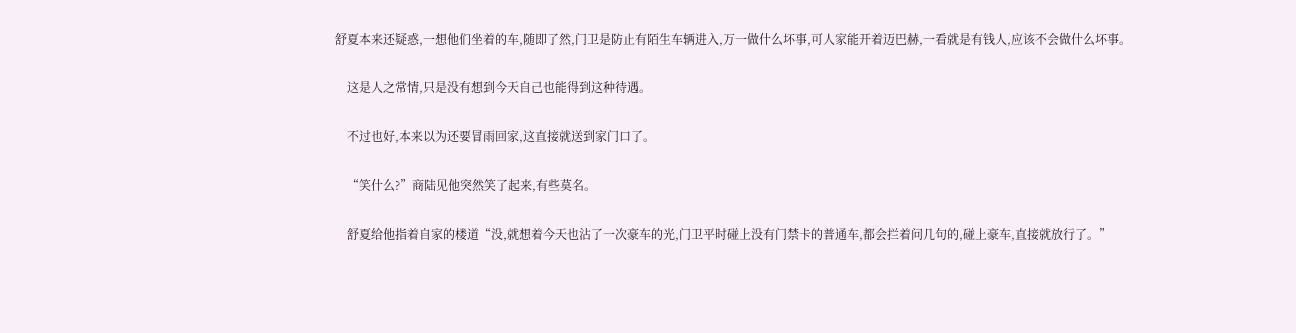舒夏本来还疑惑,一想他们坐着的车,随即了然,门卫是防止有陌生车辆进入,万一做什么坏事,可人家能开着迈巴赫,一看就是有钱人,应该不会做什么坏事。

    这是人之常情,只是没有想到今天自己也能得到这种待遇。

    不过也好,本来以为还要冒雨回家,这直接就送到家门口了。

    “笑什么?”商陆见他突然笑了起来,有些莫名。

    舒夏给他指着自家的楼道“没,就想着今天也沾了一次豪车的光,门卫平时碰上没有门禁卡的普通车,都会拦着问几句的,碰上豪车,直接就放行了。”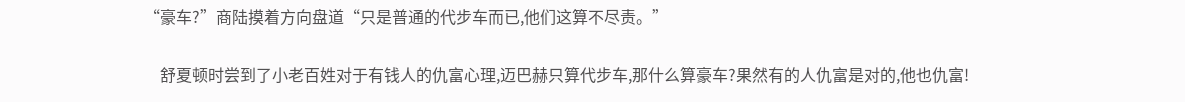“豪车?”商陆摸着方向盘道“只是普通的代步车而已,他们这算不尽责。”

    舒夏顿时尝到了小老百姓对于有钱人的仇富心理,迈巴赫只算代步车,那什么算豪车?果然有的人仇富是对的,他也仇富!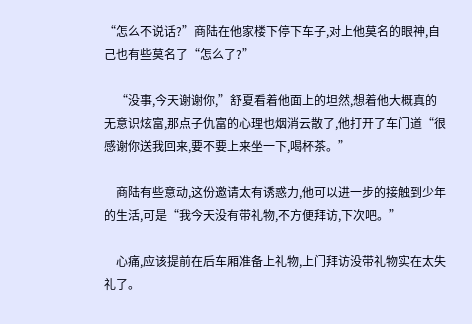“怎么不说话?”商陆在他家楼下停下车子,对上他莫名的眼神,自己也有些莫名了“怎么了?”

    “没事,今天谢谢你,”舒夏看着他面上的坦然,想着他大概真的无意识炫富,那点子仇富的心理也烟消云散了,他打开了车门道“很感谢你送我回来,要不要上来坐一下,喝杯茶。”

    商陆有些意动,这份邀请太有诱惑力,他可以进一步的接触到少年的生活,可是“我今天没有带礼物,不方便拜访,下次吧。”

    心痛,应该提前在后车厢准备上礼物,上门拜访没带礼物实在太失礼了。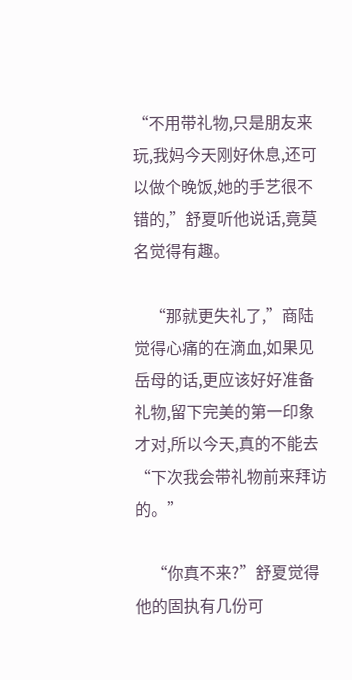“不用带礼物,只是朋友来玩,我妈今天刚好休息,还可以做个晚饭,她的手艺很不错的,”舒夏听他说话,竟莫名觉得有趣。

    “那就更失礼了,”商陆觉得心痛的在滴血,如果见岳母的话,更应该好好准备礼物,留下完美的第一印象才对,所以今天,真的不能去“下次我会带礼物前来拜访的。”

    “你真不来?”舒夏觉得他的固执有几份可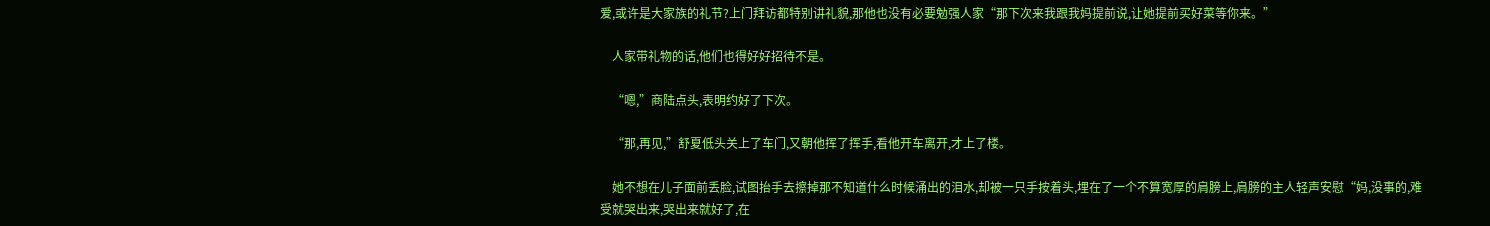爱,或许是大家族的礼节?上门拜访都特别讲礼貌,那他也没有必要勉强人家“那下次来我跟我妈提前说,让她提前买好菜等你来。”

    人家带礼物的话,他们也得好好招待不是。

    “嗯,”商陆点头,表明约好了下次。

    “那,再见,”舒夏低头关上了车门,又朝他挥了挥手,看他开车离开,才上了楼。

    她不想在儿子面前丢脸,试图抬手去擦掉那不知道什么时候涌出的泪水,却被一只手按着头,埋在了一个不算宽厚的肩膀上,肩膀的主人轻声安慰“妈,没事的,难受就哭出来,哭出来就好了,在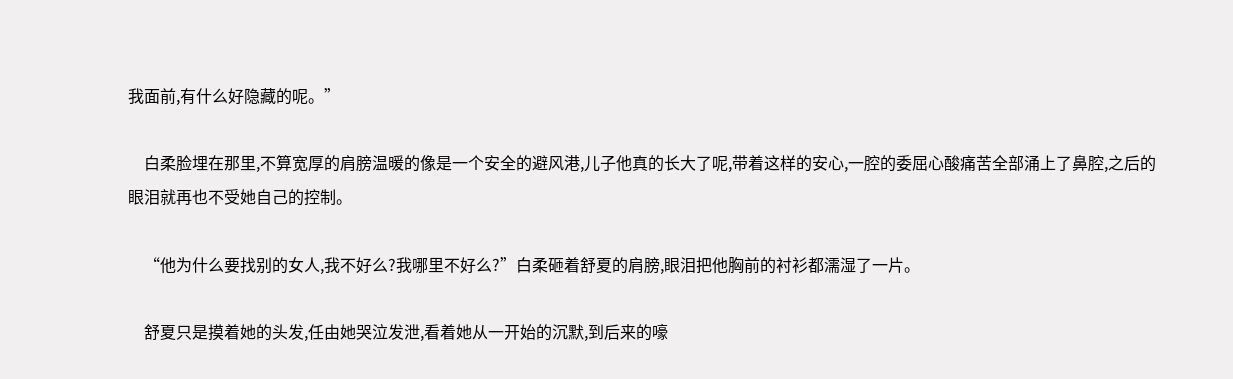我面前,有什么好隐藏的呢。”

    白柔脸埋在那里,不算宽厚的肩膀温暖的像是一个安全的避风港,儿子他真的长大了呢,带着这样的安心,一腔的委屈心酸痛苦全部涌上了鼻腔,之后的眼泪就再也不受她自己的控制。

    “他为什么要找别的女人,我不好么?我哪里不好么?”白柔砸着舒夏的肩膀,眼泪把他胸前的衬衫都濡湿了一片。

    舒夏只是摸着她的头发,任由她哭泣发泄,看着她从一开始的沉默,到后来的嚎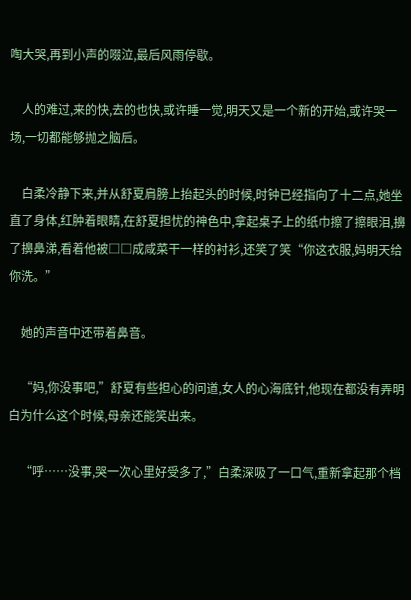啕大哭,再到小声的啜泣,最后风雨停歇。

    人的难过,来的快,去的也快,或许睡一觉,明天又是一个新的开始,或许哭一场,一切都能够抛之脑后。

    白柔冷静下来,并从舒夏肩膀上抬起头的时候,时钟已经指向了十二点,她坐直了身体,红肿着眼睛,在舒夏担忧的神色中,拿起桌子上的纸巾擦了擦眼泪,擤了擤鼻涕,看着他被□□成咸菜干一样的衬衫,还笑了笑“你这衣服,妈明天给你洗。”

    她的声音中还带着鼻音。

    “妈,你没事吧,”舒夏有些担心的问道,女人的心海底针,他现在都没有弄明白为什么这个时候,母亲还能笑出来。

    “呼……没事,哭一次心里好受多了,”白柔深吸了一口气,重新拿起那个档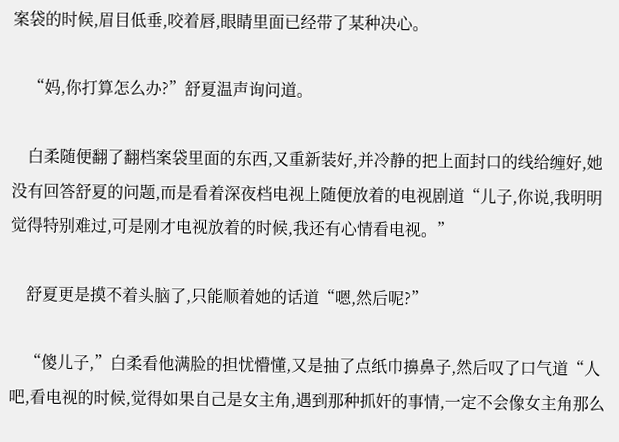案袋的时候,眉目低垂,咬着唇,眼睛里面已经带了某种决心。

    “妈,你打算怎么办?”舒夏温声询问道。

    白柔随便翻了翻档案袋里面的东西,又重新装好,并冷静的把上面封口的线给缠好,她没有回答舒夏的问题,而是看着深夜档电视上随便放着的电视剧道“儿子,你说,我明明觉得特别难过,可是刚才电视放着的时候,我还有心情看电视。”

    舒夏更是摸不着头脑了,只能顺着她的话道“嗯,然后呢?”

    “傻儿子,”白柔看他满脸的担忧懵懂,又是抽了点纸巾擤鼻子,然后叹了口气道“人吧,看电视的时候,觉得如果自己是女主角,遇到那种抓奸的事情,一定不会像女主角那么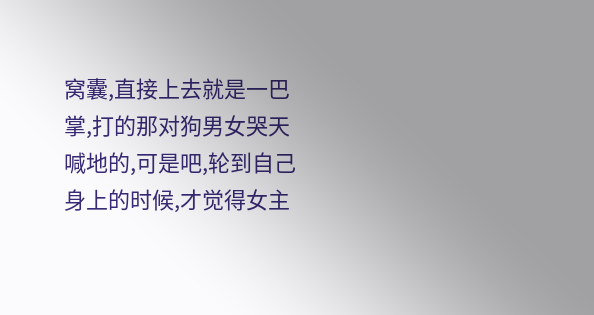窝囊,直接上去就是一巴掌,打的那对狗男女哭天喊地的,可是吧,轮到自己身上的时候,才觉得女主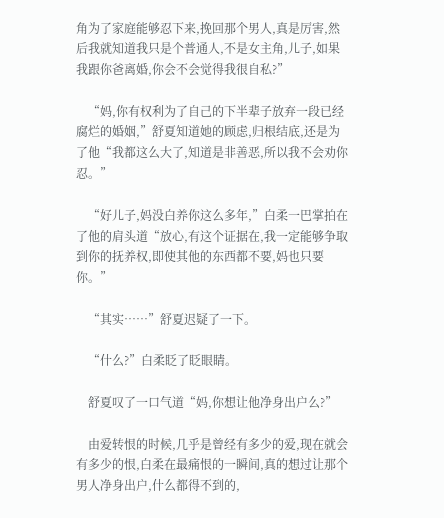角为了家庭能够忍下来,挽回那个男人,真是厉害,然后我就知道我只是个普通人,不是女主角,儿子,如果我跟你爸离婚,你会不会觉得我很自私?”

    “妈,你有权利为了自己的下半辈子放弃一段已经腐烂的婚姻,”舒夏知道她的顾虑,归根结底,还是为了他“我都这么大了,知道是非善恶,所以我不会劝你忍。”

    “好儿子,妈没白养你这么多年,”白柔一巴掌拍在了他的肩头道“放心,有这个证据在,我一定能够争取到你的抚养权,即使其他的东西都不要,妈也只要你。”

    “其实……”舒夏迟疑了一下。

    “什么?”白柔眨了眨眼睛。

    舒夏叹了一口气道“妈,你想让他净身出户么?”

    由爱转恨的时候,几乎是曾经有多少的爱,现在就会有多少的恨,白柔在最痛恨的一瞬间,真的想过让那个男人净身出户,什么都得不到的,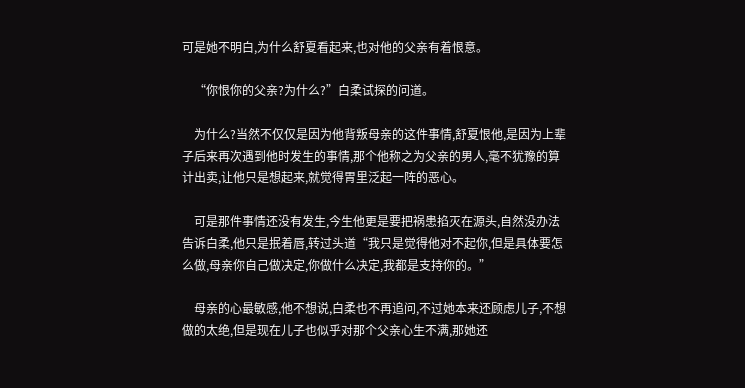可是她不明白,为什么舒夏看起来,也对他的父亲有着恨意。

    “你恨你的父亲?为什么?”白柔试探的问道。

    为什么?当然不仅仅是因为他背叛母亲的这件事情,舒夏恨他,是因为上辈子后来再次遇到他时发生的事情,那个他称之为父亲的男人,毫不犹豫的算计出卖,让他只是想起来,就觉得胃里泛起一阵的恶心。

    可是那件事情还没有发生,今生他更是要把祸患掐灭在源头,自然没办法告诉白柔,他只是抿着唇,转过头道“我只是觉得他对不起你,但是具体要怎么做,母亲你自己做决定,你做什么决定,我都是支持你的。”

    母亲的心最敏感,他不想说,白柔也不再追问,不过她本来还顾虑儿子,不想做的太绝,但是现在儿子也似乎对那个父亲心生不满,那她还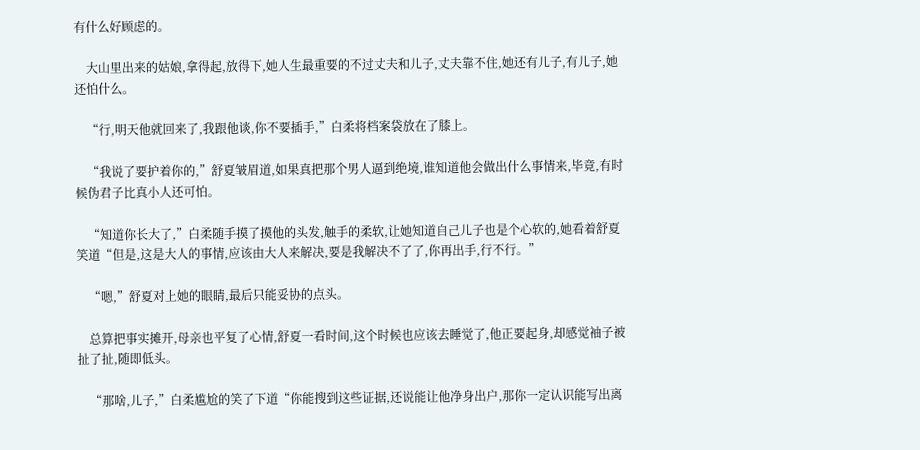有什么好顾虑的。

    大山里出来的姑娘,拿得起,放得下,她人生最重要的不过丈夫和儿子,丈夫靠不住,她还有儿子,有儿子,她还怕什么。

    “行,明天他就回来了,我跟他谈,你不要插手,”白柔将档案袋放在了膝上。

    “我说了要护着你的,”舒夏皱眉道,如果真把那个男人逼到绝境,谁知道他会做出什么事情来,毕竟,有时候伪君子比真小人还可怕。

    “知道你长大了,”白柔随手摸了摸他的头发,触手的柔软,让她知道自己儿子也是个心软的,她看着舒夏笑道“但是,这是大人的事情,应该由大人来解决,要是我解决不了了,你再出手,行不行。”

    “嗯,”舒夏对上她的眼睛,最后只能妥协的点头。

    总算把事实摊开,母亲也平复了心情,舒夏一看时间,这个时候也应该去睡觉了,他正要起身,却感觉袖子被扯了扯,随即低头。

    “那啥,儿子,”白柔尴尬的笑了下道“你能搜到这些证据,还说能让他净身出户,那你一定认识能写出离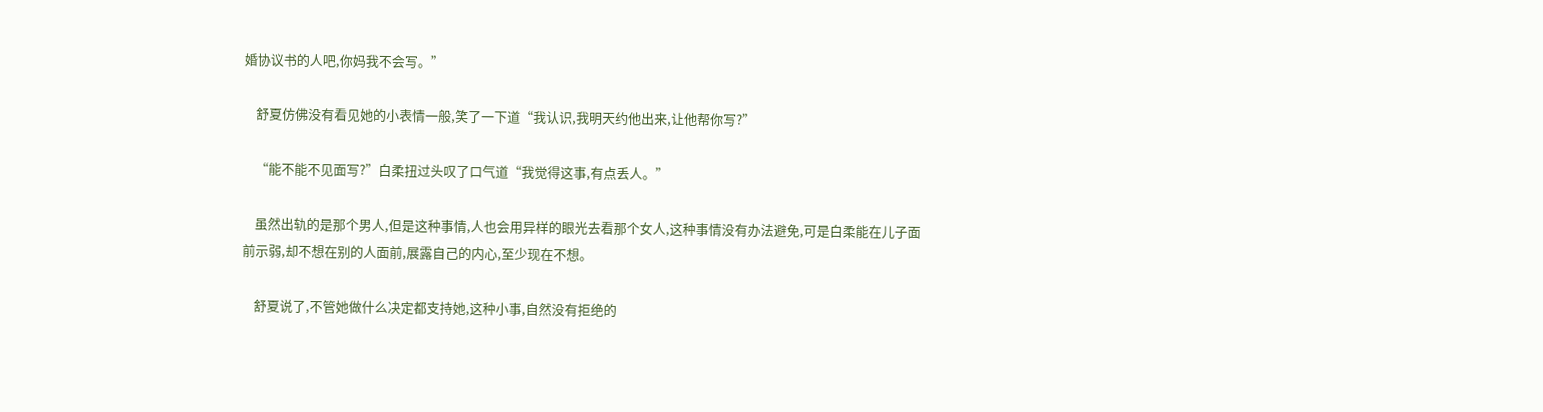婚协议书的人吧,你妈我不会写。”

    舒夏仿佛没有看见她的小表情一般,笑了一下道“我认识,我明天约他出来,让他帮你写?”

    “能不能不见面写?”白柔扭过头叹了口气道“我觉得这事,有点丢人。”

    虽然出轨的是那个男人,但是这种事情,人也会用异样的眼光去看那个女人,这种事情没有办法避免,可是白柔能在儿子面前示弱,却不想在别的人面前,展露自己的内心,至少现在不想。

    舒夏说了,不管她做什么决定都支持她,这种小事,自然没有拒绝的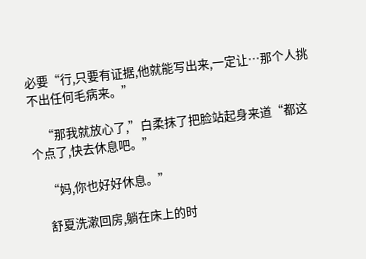必要“行,只要有证据,他就能写出来,一定让…那个人挑不出任何毛病来。”

    “那我就放心了,”白柔抹了把脸站起身来道“都这个点了,快去休息吧。”

    “妈,你也好好休息。”

    舒夏洗漱回房,躺在床上的时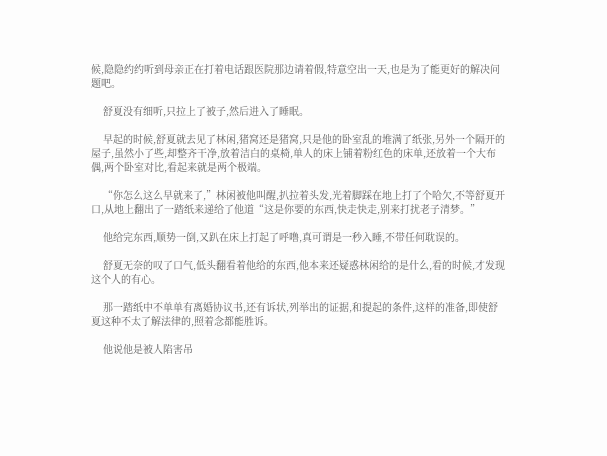候,隐隐约约听到母亲正在打着电话跟医院那边请着假,特意空出一天,也是为了能更好的解决问题吧。

    舒夏没有细听,只拉上了被子,然后进入了睡眠。

    早起的时候,舒夏就去见了林闲,猪窝还是猪窝,只是他的卧室乱的堆满了纸张,另外一个隔开的屋子,虽然小了些,却整齐干净,放着洁白的桌椅,单人的床上铺着粉红色的床单,还放着一个大布偶,两个卧室对比,看起来就是两个极端。

    “你怎么这么早就来了,”林闲被他叫醒,扒拉着头发,光着脚踩在地上打了个哈欠,不等舒夏开口,从地上翻出了一踏纸来递给了他道“这是你要的东西,快走快走,别来打扰老子清梦。”

    他给完东西,顺势一倒,又趴在床上打起了呼噜,真可谓是一秒入睡,不带任何耽误的。

    舒夏无奈的叹了口气,低头翻看着他给的东西,他本来还疑惑林闲给的是什么,看的时候,才发现这个人的有心。

    那一踏纸中不单单有离婚协议书,还有诉状,列举出的证据,和提起的条件,这样的准备,即使舒夏这种不太了解法律的,照着念都能胜诉。

    他说他是被人陷害吊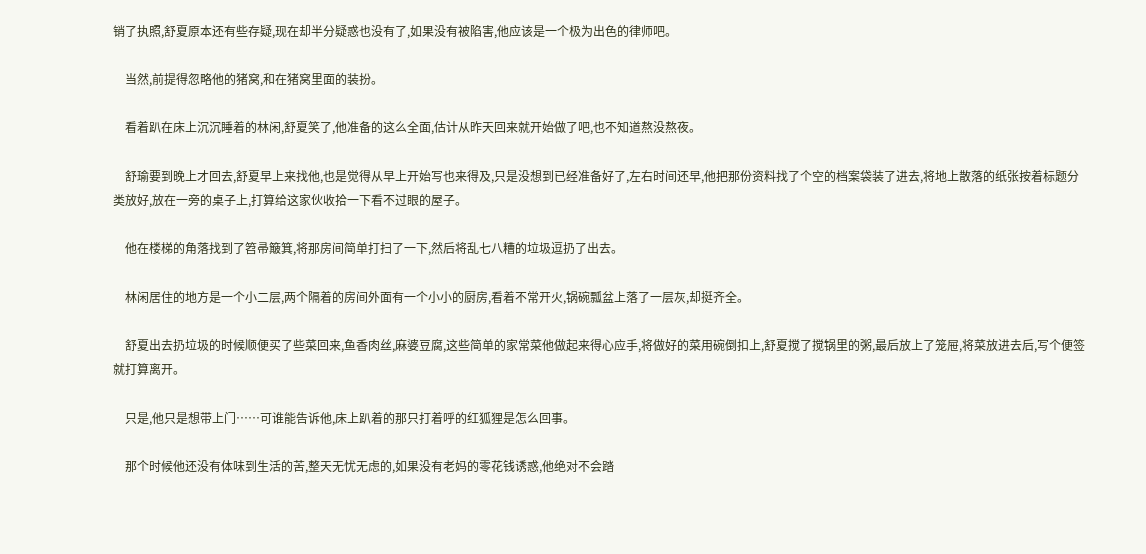销了执照,舒夏原本还有些存疑,现在却半分疑惑也没有了,如果没有被陷害,他应该是一个极为出色的律师吧。

    当然,前提得忽略他的猪窝,和在猪窝里面的装扮。

    看着趴在床上沉沉睡着的林闲,舒夏笑了,他准备的这么全面,估计从昨天回来就开始做了吧,也不知道熬没熬夜。

    舒瑜要到晚上才回去,舒夏早上来找他,也是觉得从早上开始写也来得及,只是没想到已经准备好了,左右时间还早,他把那份资料找了个空的档案袋装了进去,将地上散落的纸张按着标题分类放好,放在一旁的桌子上,打算给这家伙收拾一下看不过眼的屋子。

    他在楼梯的角落找到了笤帚簸箕,将那房间简单打扫了一下,然后将乱七八糟的垃圾逗扔了出去。

    林闲居住的地方是一个小二层,两个隔着的房间外面有一个小小的厨房,看着不常开火,锅碗瓢盆上落了一层灰,却挺齐全。

    舒夏出去扔垃圾的时候顺便买了些菜回来,鱼香肉丝,麻婆豆腐,这些简单的家常菜他做起来得心应手,将做好的菜用碗倒扣上,舒夏搅了搅锅里的粥,最后放上了笼屉,将菜放进去后,写个便签就打算离开。

    只是,他只是想带上门……可谁能告诉他,床上趴着的那只打着呼的红狐狸是怎么回事。

    那个时候他还没有体味到生活的苦,整天无忧无虑的,如果没有老妈的零花钱诱惑,他绝对不会踏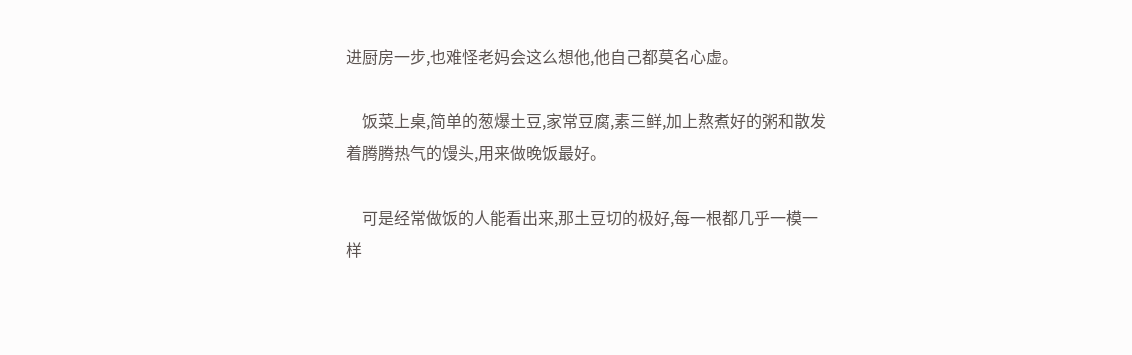进厨房一步,也难怪老妈会这么想他,他自己都莫名心虚。

    饭菜上桌,简单的葱爆土豆,家常豆腐,素三鲜,加上熬煮好的粥和散发着腾腾热气的馒头,用来做晚饭最好。

    可是经常做饭的人能看出来,那土豆切的极好,每一根都几乎一模一样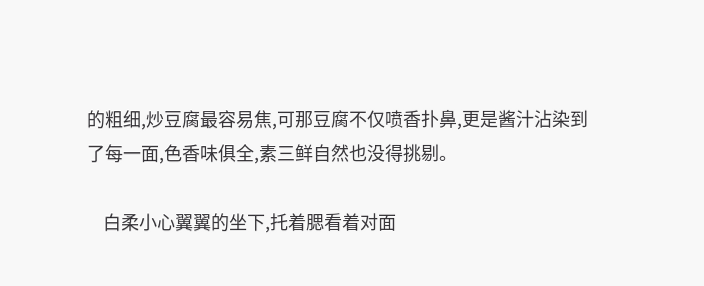的粗细,炒豆腐最容易焦,可那豆腐不仅喷香扑鼻,更是酱汁沾染到了每一面,色香味俱全,素三鲜自然也没得挑剔。

    白柔小心翼翼的坐下,托着腮看着对面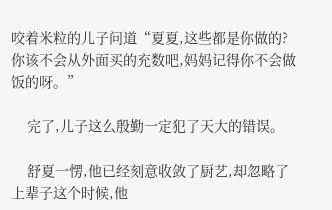咬着米粒的儿子问道“夏夏,这些都是你做的?你该不会从外面买的充数吧,妈妈记得你不会做饭的呀。”

    完了,儿子这么殷勤一定犯了天大的错误。

    舒夏一愣,他已经刻意收敛了厨艺,却忽略了上辈子这个时候,他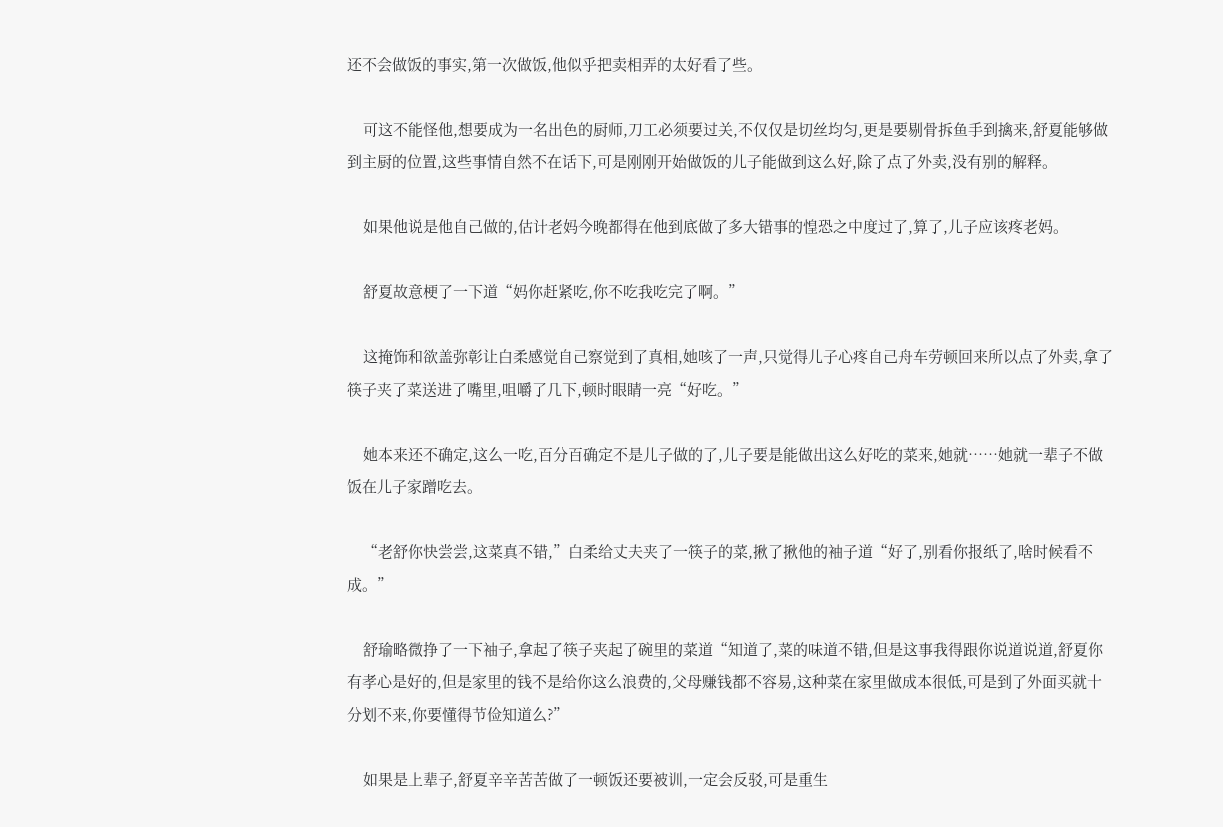还不会做饭的事实,第一次做饭,他似乎把卖相弄的太好看了些。

    可这不能怪他,想要成为一名出色的厨师,刀工必须要过关,不仅仅是切丝均匀,更是要剔骨拆鱼手到擒来,舒夏能够做到主厨的位置,这些事情自然不在话下,可是刚刚开始做饭的儿子能做到这么好,除了点了外卖,没有别的解释。

    如果他说是他自己做的,估计老妈今晚都得在他到底做了多大错事的惶恐之中度过了,算了,儿子应该疼老妈。

    舒夏故意梗了一下道“妈你赶紧吃,你不吃我吃完了啊。”

    这掩饰和欲盖弥彰让白柔感觉自己察觉到了真相,她咳了一声,只觉得儿子心疼自己舟车劳顿回来所以点了外卖,拿了筷子夹了菜送进了嘴里,咀嚼了几下,顿时眼睛一亮“好吃。”

    她本来还不确定,这么一吃,百分百确定不是儿子做的了,儿子要是能做出这么好吃的菜来,她就……她就一辈子不做饭在儿子家蹭吃去。

    “老舒你快尝尝,这菜真不错,”白柔给丈夫夹了一筷子的菜,揪了揪他的袖子道“好了,别看你报纸了,啥时候看不成。”

    舒瑜略微挣了一下袖子,拿起了筷子夹起了碗里的菜道“知道了,菜的味道不错,但是这事我得跟你说道说道,舒夏你有孝心是好的,但是家里的钱不是给你这么浪费的,父母赚钱都不容易,这种菜在家里做成本很低,可是到了外面买就十分划不来,你要懂得节俭知道么?”

    如果是上辈子,舒夏辛辛苦苦做了一顿饭还要被训,一定会反驳,可是重生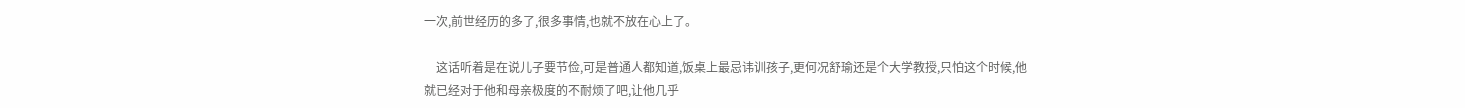一次,前世经历的多了,很多事情,也就不放在心上了。

    这话听着是在说儿子要节俭,可是普通人都知道,饭桌上最忌讳训孩子,更何况舒瑜还是个大学教授,只怕这个时候,他就已经对于他和母亲极度的不耐烦了吧,让他几乎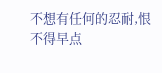不想有任何的忍耐,恨不得早点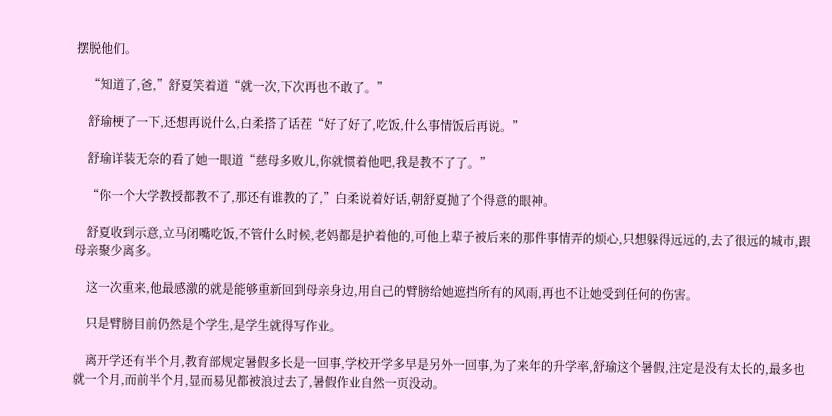摆脱他们。

    “知道了,爸,”舒夏笑着道“就一次,下次再也不敢了。”

    舒瑜梗了一下,还想再说什么,白柔搭了话茬“好了好了,吃饭,什么事情饭后再说。”

    舒瑜详装无奈的看了她一眼道“慈母多败儿,你就惯着他吧,我是教不了了。”

    “你一个大学教授都教不了,那还有谁教的了,”白柔说着好话,朝舒夏抛了个得意的眼神。

    舒夏收到示意,立马闭嘴吃饭,不管什么时候,老妈都是护着他的,可他上辈子被后来的那件事情弄的烦心,只想躲得远远的,去了很远的城市,跟母亲聚少离多。

    这一次重来,他最感激的就是能够重新回到母亲身边,用自己的臂膀给她遮挡所有的风雨,再也不让她受到任何的伤害。

    只是臂膀目前仍然是个学生,是学生就得写作业。

    离开学还有半个月,教育部规定暑假多长是一回事,学校开学多早是另外一回事,为了来年的升学率,舒瑜这个暑假,注定是没有太长的,最多也就一个月,而前半个月,显而易见都被浪过去了,暑假作业自然一页没动。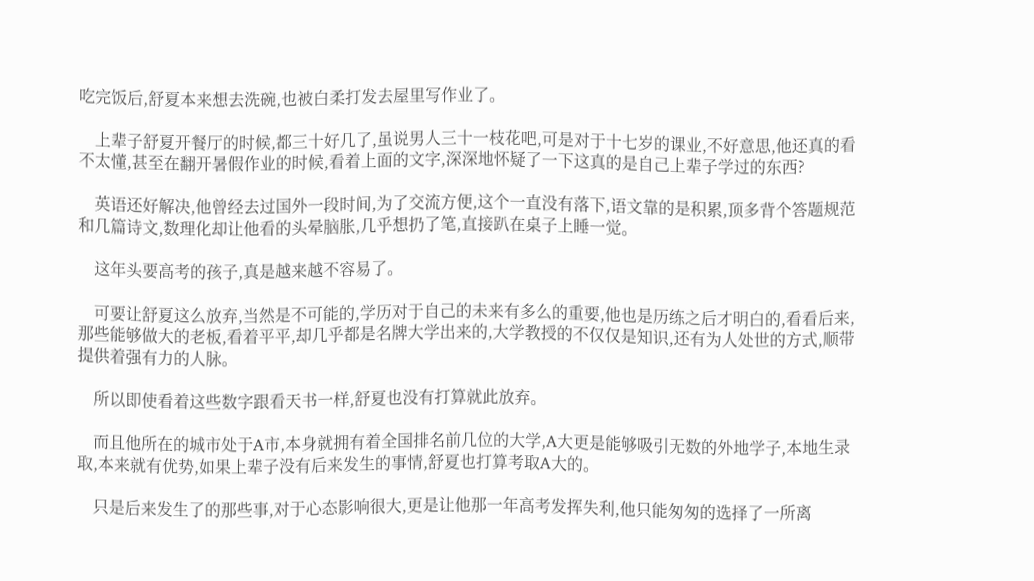吃完饭后,舒夏本来想去洗碗,也被白柔打发去屋里写作业了。

    上辈子舒夏开餐厅的时候,都三十好几了,虽说男人三十一枝花吧,可是对于十七岁的课业,不好意思,他还真的看不太懂,甚至在翻开暑假作业的时候,看着上面的文字,深深地怀疑了一下这真的是自己上辈子学过的东西?

    英语还好解决,他曾经去过国外一段时间,为了交流方便,这个一直没有落下,语文靠的是积累,顶多背个答题规范和几篇诗文,数理化却让他看的头晕脑胀,几乎想扔了笔,直接趴在桌子上睡一觉。

    这年头要高考的孩子,真是越来越不容易了。

    可要让舒夏这么放弃,当然是不可能的,学历对于自己的未来有多么的重要,他也是历练之后才明白的,看看后来,那些能够做大的老板,看着平平,却几乎都是名牌大学出来的,大学教授的不仅仅是知识,还有为人处世的方式,顺带提供着强有力的人脉。

    所以即使看着这些数字跟看天书一样,舒夏也没有打算就此放弃。

    而且他所在的城市处于A市,本身就拥有着全国排名前几位的大学,A大更是能够吸引无数的外地学子,本地生录取,本来就有优势,如果上辈子没有后来发生的事情,舒夏也打算考取A大的。

    只是后来发生了的那些事,对于心态影响很大,更是让他那一年高考发挥失利,他只能匆匆的选择了一所离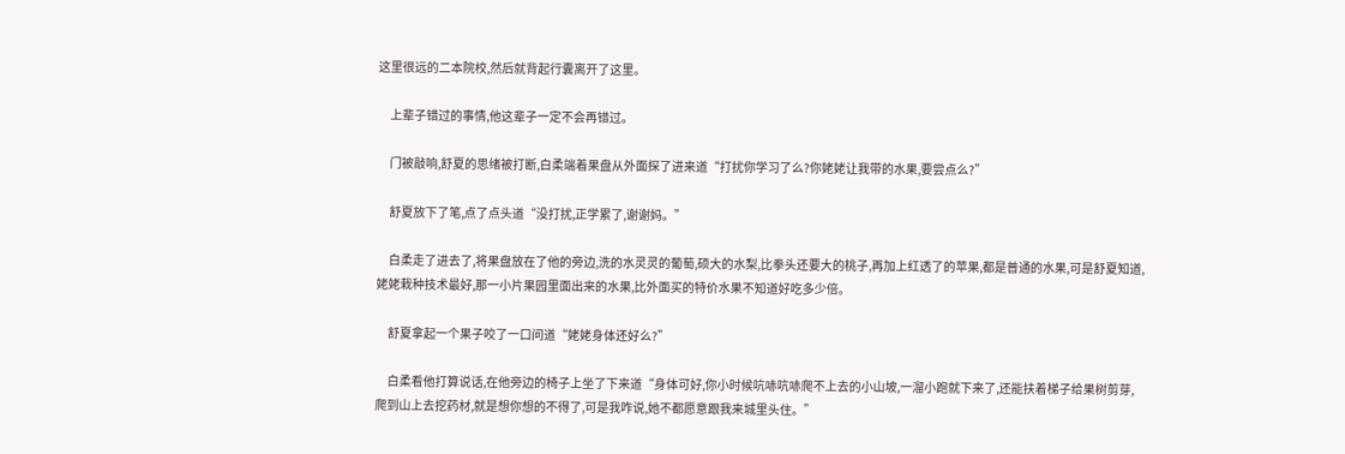这里很远的二本院校,然后就背起行囊离开了这里。

    上辈子错过的事情,他这辈子一定不会再错过。

    门被敲响,舒夏的思绪被打断,白柔端着果盘从外面探了进来道“打扰你学习了么?你姥姥让我带的水果,要尝点么?”

    舒夏放下了笔,点了点头道“没打扰,正学累了,谢谢妈。”

    白柔走了进去了,将果盘放在了他的旁边,洗的水灵灵的葡萄,硕大的水梨,比拳头还要大的桃子,再加上红透了的苹果,都是普通的水果,可是舒夏知道,姥姥栽种技术最好,那一小片果园里面出来的水果,比外面买的特价水果不知道好吃多少倍。

    舒夏拿起一个果子咬了一口问道“姥姥身体还好么?”

    白柔看他打算说话,在他旁边的椅子上坐了下来道“身体可好,你小时候吭哧吭哧爬不上去的小山坡,一溜小跑就下来了,还能扶着梯子给果树剪芽,爬到山上去挖药材,就是想你想的不得了,可是我咋说,她不都愿意跟我来城里头住。”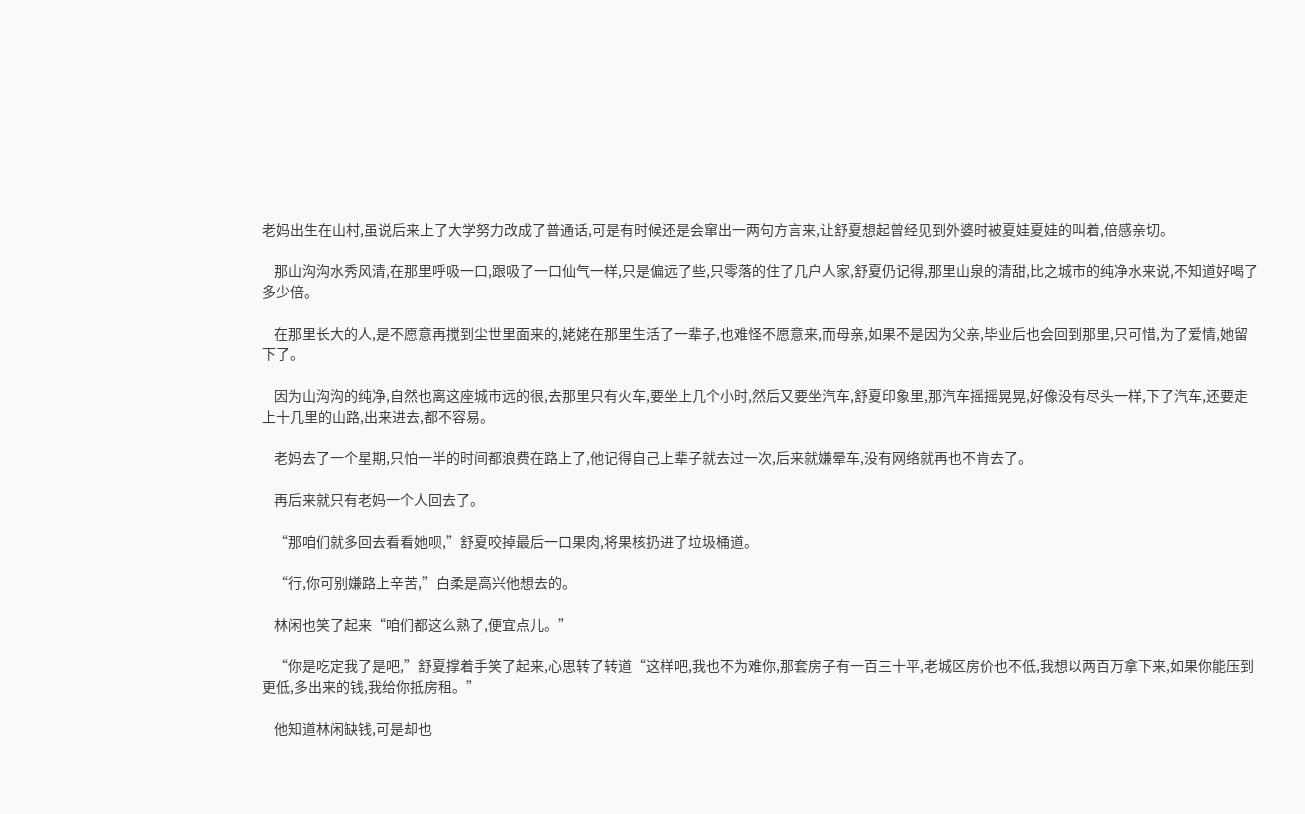老妈出生在山村,虽说后来上了大学努力改成了普通话,可是有时候还是会窜出一两句方言来,让舒夏想起曾经见到外婆时被夏娃夏娃的叫着,倍感亲切。

    那山沟沟水秀风清,在那里呼吸一口,跟吸了一口仙气一样,只是偏远了些,只零落的住了几户人家,舒夏仍记得,那里山泉的清甜,比之城市的纯净水来说,不知道好喝了多少倍。

    在那里长大的人,是不愿意再搅到尘世里面来的,姥姥在那里生活了一辈子,也难怪不愿意来,而母亲,如果不是因为父亲,毕业后也会回到那里,只可惜,为了爱情,她留下了。

    因为山沟沟的纯净,自然也离这座城市远的很,去那里只有火车,要坐上几个小时,然后又要坐汽车,舒夏印象里,那汽车摇摇晃晃,好像没有尽头一样,下了汽车,还要走上十几里的山路,出来进去,都不容易。

    老妈去了一个星期,只怕一半的时间都浪费在路上了,他记得自己上辈子就去过一次,后来就嫌晕车,没有网络就再也不肯去了。

    再后来就只有老妈一个人回去了。

    “那咱们就多回去看看她呗,”舒夏咬掉最后一口果肉,将果核扔进了垃圾桶道。

    “行,你可别嫌路上辛苦,”白柔是高兴他想去的。

    林闲也笑了起来“咱们都这么熟了,便宜点儿。”

    “你是吃定我了是吧,”舒夏撑着手笑了起来,心思转了转道“这样吧,我也不为难你,那套房子有一百三十平,老城区房价也不低,我想以两百万拿下来,如果你能压到更低,多出来的钱,我给你抵房租。”

    他知道林闲缺钱,可是却也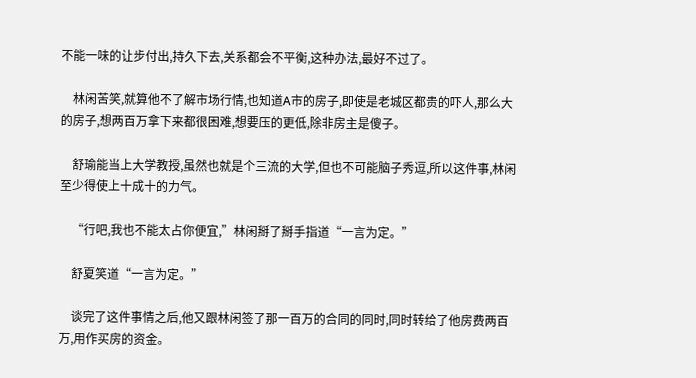不能一味的让步付出,持久下去,关系都会不平衡,这种办法,最好不过了。

    林闲苦笑,就算他不了解市场行情,也知道A市的房子,即使是老城区都贵的吓人,那么大的房子,想两百万拿下来都很困难,想要压的更低,除非房主是傻子。

    舒瑜能当上大学教授,虽然也就是个三流的大学,但也不可能脑子秀逗,所以这件事,林闲至少得使上十成十的力气。

    “行吧,我也不能太占你便宜,”林闲掰了掰手指道“一言为定。”

    舒夏笑道“一言为定。”

    谈完了这件事情之后,他又跟林闲签了那一百万的合同的同时,同时转给了他房费两百万,用作买房的资金。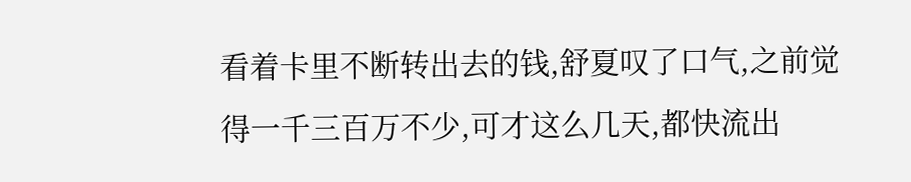看着卡里不断转出去的钱,舒夏叹了口气,之前觉得一千三百万不少,可才这么几天,都快流出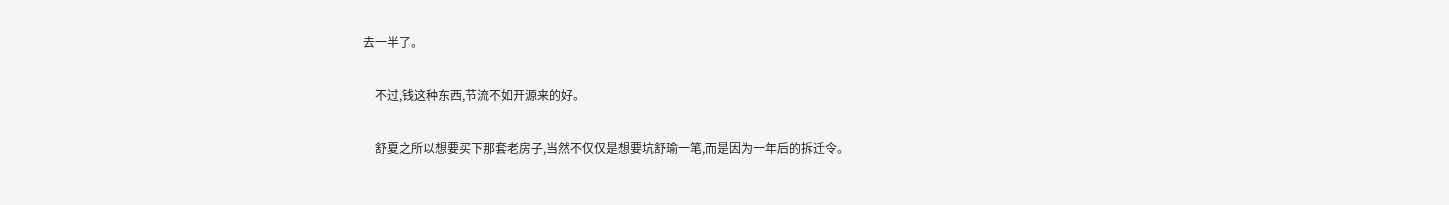去一半了。

    不过,钱这种东西,节流不如开源来的好。

    舒夏之所以想要买下那套老房子,当然不仅仅是想要坑舒瑜一笔,而是因为一年后的拆迁令。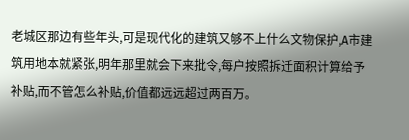老城区那边有些年头,可是现代化的建筑又够不上什么文物保护,A市建筑用地本就紧张,明年那里就会下来批令,每户按照拆迁面积计算给予补贴,而不管怎么补贴,价值都远远超过两百万。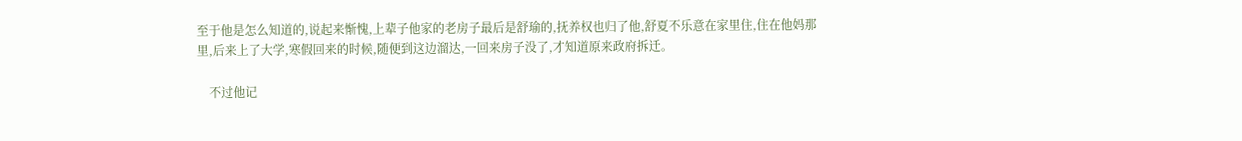至于他是怎么知道的,说起来惭愧,上辈子他家的老房子最后是舒瑜的,抚养权也归了他,舒夏不乐意在家里住,住在他妈那里,后来上了大学,寒假回来的时候,随便到这边溜达,一回来房子没了,才知道原来政府拆迁。

    不过他记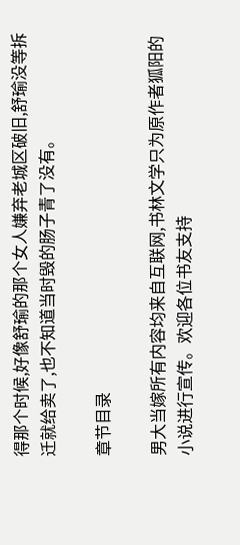得那个时候,好像舒瑜的那个女人嫌弃老城区破旧,舒瑜没等拆迁就给卖了,也不知道当时毁的肠子青了没有。

章节目录

男大当嫁所有内容均来自互联网,书林文学只为原作者狐阳的小说进行宣传。欢迎各位书友支持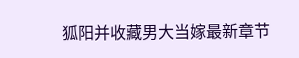狐阳并收藏男大当嫁最新章节